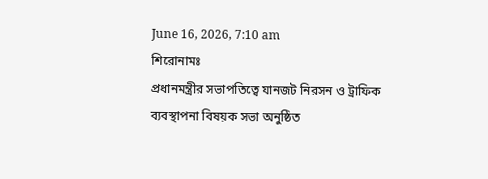June 16, 2026, 7:10 am
শিরোনামঃ
প্রধানমন্ত্রীর সভাপতিত্বে যানজট নিরসন ও ট্রাফিক ব্যবস্থাপনা বিষয়ক সভা অনুষ্ঠিত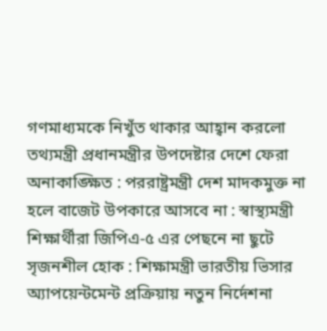গণমাধ্যমকে নিখুঁত থাকার আহ্বান করলো তথ্যমন্ত্রী প্রধানমন্ত্রীর উপদেষ্টার দেশে ফেরা অনাকাঙ্ক্ষিত : পররাষ্ট্রমন্ত্রী দেশ মাদকমুক্ত না হলে বাজেট উপকারে আসবে না : স্বাস্থ্যমন্ত্রী শিক্ষার্থীরা জিপিএ-৫ এর পেছনে না ছুটে সৃজনশীল হোক : শিক্ষামন্ত্রী ভারতীয় ভিসার অ্যাপয়েন্টমেন্ট প্রক্রিয়ায় নতুন নির্দেশনা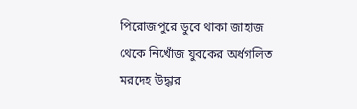পিরোজপুরে ডুবে থাকা জাহাজ থেকে নিখোঁজ যুবকের অর্ধগলিত মরদেহ উদ্ধার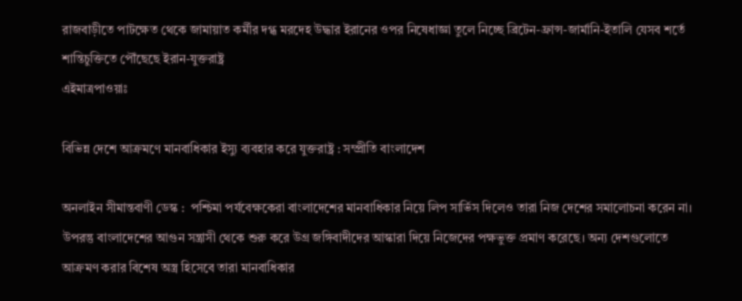রাজবাড়ীতে পাটক্ষেত থেকে জামায়াত কর্মীর দগ্ধ মরদেহ উদ্ধার ইরানের ওপর নিষেধাজ্ঞা তুলে নিচ্ছে ব্রিটেন-ফ্রান্স-জার্মানি-ইতালি যেসব শর্তে শান্তিচুক্তিতে পৌঁছেছে ইরান-যুক্তরাষ্ট্র
এইমাত্রপাওয়াঃ

বিভিন্ন দেশে আক্রমণে মানবাধিকার ইস্যু ব্যবহার করে যুক্তরাষ্ট্র : সম্প্রীতি বাংলাদেশ

অনলাইন সীমান্তবাণী ডেস্ক :  পশ্চিমা পর্যবেক্ষকেরা বাংলাদেশের মানবাধিকার নিয়ে লিপ সার্ভিস দিলেও তারা নিজ দেশের সমালোচনা করেন না। উপরন্তু বাংলাদেশের আগুন সন্ত্রাসী থেকে শুরু করে উগ্র জঙ্গিবাদীদের আস্কারা দিয়ে নিজেদের পক্ষভুক্ত প্রমাণ করেছে। অন্য দেশগুলোতে আক্রমণ করার বিশেষ অস্ত্র হিসেবে তারা মানবাধিকার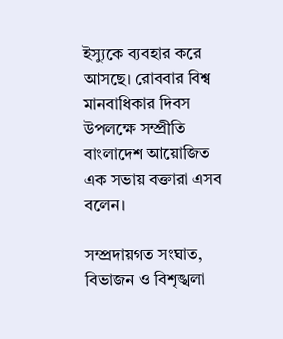ইস্যুকে ব্যবহার করে আসছে। রোববার বিশ্ব মানবাধিকার দিবস উপলক্ষে সম্প্রীতি বাংলাদেশ আয়োজিত এক সভায় বক্তারা এসব বলেন।

সম্প্রদায়গত সংঘাত, বিভাজন ও বিশৃঙ্খলা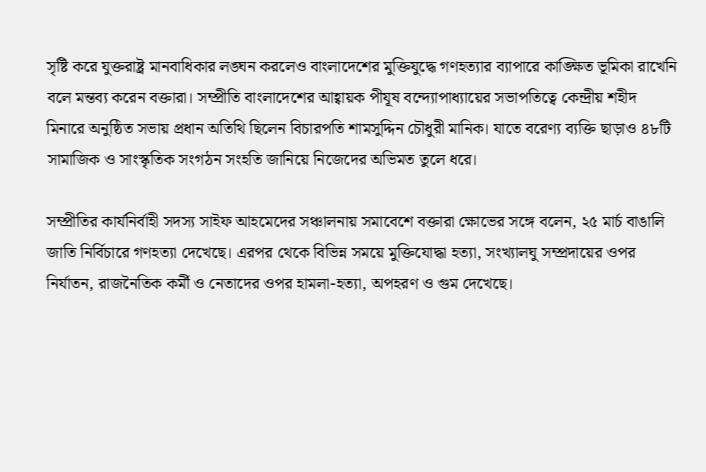সৃষ্টি করে যুক্তরাষ্ট্র মানবাধিকার লঙ্ঘন করলেও বাংলাদেশের মুক্তিযুদ্ধে গণহত্যার ব্যাপারে কাঙ্ক্ষিত ভূমিকা রাখেনি বলে মন্তব্য করেন বক্তারা। সম্প্রীতি বাংলাদেশের আহ্বায়ক পীযূষ বন্দ্যোপাধ্যায়ের সভাপতিত্বে কেন্দ্রীয় শহীদ মিনারে অনুষ্ঠিত সভায় প্রধান অতিথি ছিলেন বিচারপতি শামসুদ্দিন চৌধুরী মানিক। যাতে বরেণ্য ব্যক্তি ছাড়াও ৪৮টি সামাজিক ও সাংস্কৃতিক সংগঠন সংহতি জানিয়ে নিজেদের অভিমত তুলে ধরে।

সম্প্রীতির কার্যনির্বাহী সদস্য সাইফ আহমেদের সঞ্চালনায় সমাবেশে বক্তারা ক্ষোভের সঙ্গে বলেন, ২৫ মার্চ বাঙালি জাতি নির্বিচারে গণহত্যা দেখেছে। এরপর থেকে বিভিন্ন সময়ে মুক্তিযোদ্ধা হত্যা, সংখ্যালঘু সম্প্রদায়ের ওপর নির্যাতন, রাজনৈতিক কর্মী ও নেতাদের ওপর হামলা-হত্যা, অপহরণ ও গুম দেখেছে।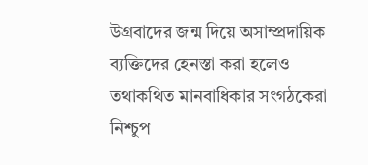উগ্রবাদের জন্ম দিয়ে অসাম্প্রদায়িক ব্যক্তিদের হেনস্তা করা হলেও তথাকথিত মানবাধিকার সংগঠকেরা নিশ্চুপ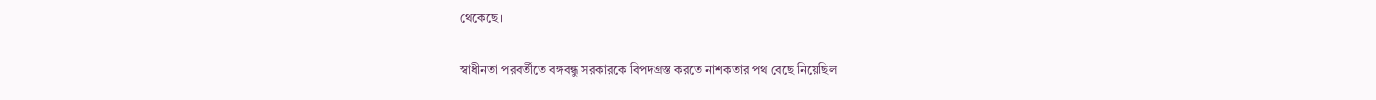থেকেছে।

স্বাধীনতা পরবর্তীতে বঙ্গবন্ধু সরকারকে বিপদগ্রস্ত করতে নাশকতার পথ বেছে নিয়েছিল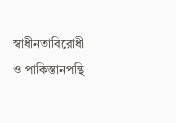স্বাধীনতাবিরোধী ও পাকিস্তানপন্থি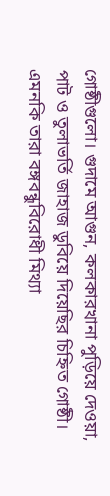গোষ্ঠীগুলো। গুদামে আগুন, কলকারখানা পুড়িয়ে দেওয়া, পাট ও তুলাভর্তি জাহাজ ডুবিয়ে দিয়েছির চিহ্নিত গোষ্ঠী। এমনকি তারা বঙ্গবন্ধুবিরোধী মিথ্যা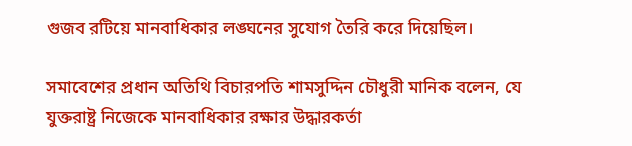গুজব রটিয়ে মানবাধিকার লঙ্ঘনের সুযোগ তৈরি করে দিয়েছিল।

সমাবেশের প্রধান অতিথি বিচারপতি শামসুদ্দিন চৌধুরী মানিক বলেন, যে যুক্তরাষ্ট্র নিজেকে মানবাধিকার রক্ষার উদ্ধারকর্তা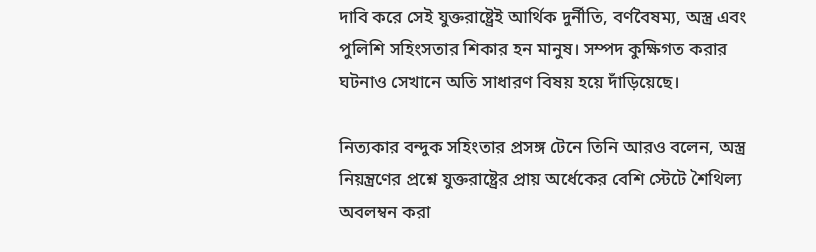দাবি করে সেই যুক্তরাষ্ট্রেই আর্থিক দুর্নীতি, বর্ণবৈষম্য, অস্ত্র এবং পুলিশি সহিংসতার শিকার হন মানুষ। সম্পদ কুক্ষিগত করার ঘটনাও সেখানে অতি সাধারণ বিষয় হয়ে দাঁড়িয়েছে।

নিত্যকার বন্দুক সহিংতার প্রসঙ্গ টেনে তিনি আরও বলেন, অস্ত্র নিয়ন্ত্রণের প্রশ্নে যুক্তরাষ্ট্রের প্রায় অর্ধেকের বেশি স্টেটে শৈথিল্য অবলম্বন করা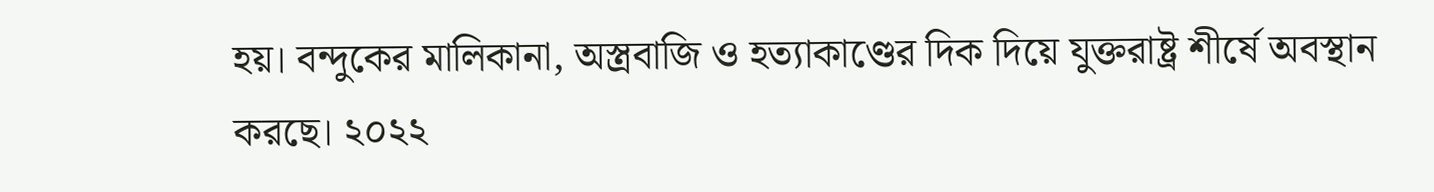হয়। বন্দুকের মালিকানা, অস্ত্রবাজি ও হত্যাকাণ্ডের দিক দিয়ে যুক্তরাষ্ট্র শীর্ষে অবস্থান করছে। ২০২২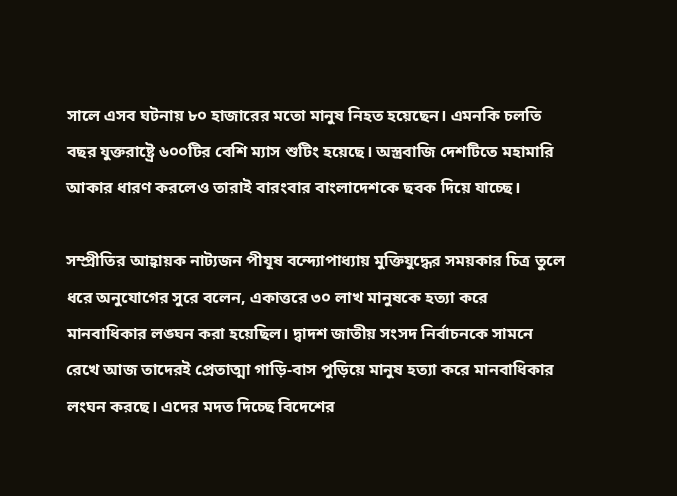সালে এসব ঘটনায় ৮০ হাজারের মতো মানুষ নিহত হয়েছেন। এমনকি চলতি বছর যুক্তরাষ্ট্রে ৬০০টির বেশি ম্যাস শুটিং হয়েছে। অস্ত্রবাজি দেশটিতে মহামারি আকার ধারণ করলেও তারাই বারংবার বাংলাদেশকে ছবক দিয়ে যাচ্ছে।

সম্প্রীতির আহ্বায়ক নাট্যজন পীযূষ বন্দ্যোপাধ্যায় মুক্তিযুদ্ধের সময়কার চিত্র তুলে ধরে অনুযোগের সুরে বলেন, একাত্তরে ৩০ লাখ মানুষকে হত্যা করে মানবাধিকার লঙ্ঘন করা হয়েছিল। দ্বাদশ জাতীয় সংসদ নির্বাচনকে সামনে রেখে আজ তাদেরই প্রেতাত্মা গাড়ি-বাস পুড়িয়ে মানুষ হত্যা করে মানবাধিকার লংঘন করছে। এদের মদত দিচ্ছে বিদেশের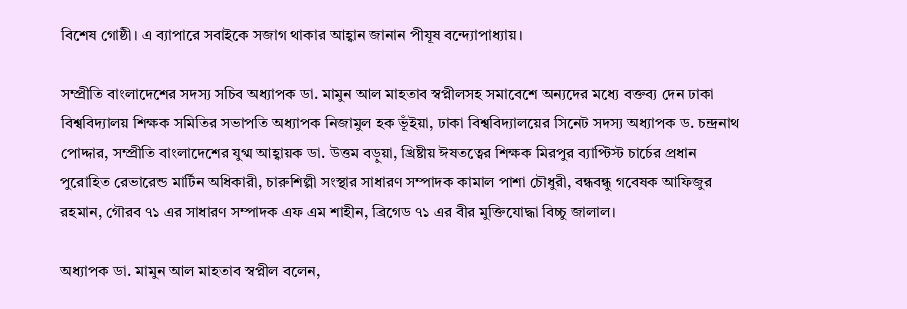বিশেষ গোষ্ঠী। এ ব্যাপারে সবাইকে সজাগ থাকার আহ্বান জানান পীযূষ বন্দ্যোপাধ্যায়।

সম্প্রীতি বাংলাদেশের সদস্য সচিব অধ্যাপক ডা. মামুন আল মাহতাব স্বপ্নীলসহ সমাবেশে অন্যদের মধ্যে বক্তব্য দেন ঢাকা বিশ্ববিদ্যালয় শিক্ষক সমিতির সভাপতি অধ্যাপক নিজামুল হক ভূঁইয়া, ঢাকা বিশ্ববিদ্যালয়ের সিনেট সদস্য অধ্যাপক ড. চন্দ্রনাথ পোদ্দার, সম্প্রীতি বাংলাদেশের যুগ্ম আহ্বায়ক ডা. উত্তম বড়ুয়া, খ্রিষ্টীয় ঈষতত্বের শিক্ষক মিরপুর ব্যাপ্টিস্ট চার্চের প্রধান পুরোহিত রেভারেন্ড মার্টিন অধিকারী, চারুশিল্পী সংস্থার সাধারণ সম্পাদক কামাল পাশা চৌধুরী, বন্ধবন্ধু গবেষক আফিজুর রহমান, গৌরব ৭১ এর সাধারণ সম্পাদক এফ এম শাহীন, ব্রিগেড ৭১ এর বীর মুক্তিযোদ্ধা বিচ্চু জালাল।

অধ্যাপক ডা. মামুন আল মাহতাব স্বপ্নীল বলেন,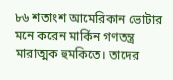৮৬ শতাংশ আমেরিকান ভোটার মনে করেন মার্কিন গণতন্ত্র মারাত্মক হুমকিতে। তাদের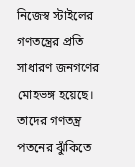নিজেস্ব স্টাইলের গণতন্ত্রের প্রতি সাধারণ জনগণের মোহভঙ্গ হয়েছে। তাদের গণতন্ত্র পতনের ঝুঁকিতে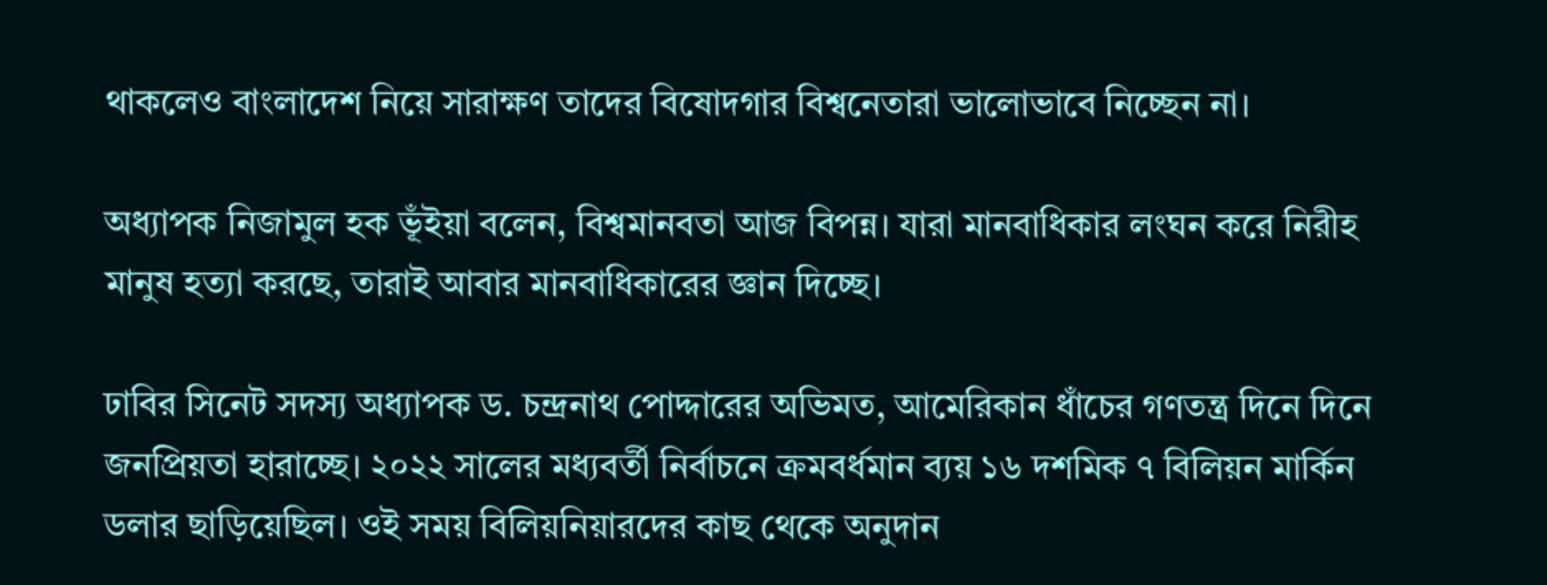থাকলেও বাংলাদেশ নিয়ে সারাক্ষণ তাদের বিষোদগার বিশ্বনেতারা ভালোভাবে নিচ্ছেন না।

অধ্যাপক নিজামুল হক ভূঁইয়া বলেন, বিশ্বমানবতা আজ বিপন্ন। যারা মানবাধিকার লংঘন করে নিরীহ মানুষ হত্যা করছে, তারাই আবার মানবাধিকারের জ্ঞান দিচ্ছে।

ঢাবির সিনেট সদস্য অধ্যাপক ড. চন্দ্রনাথ পোদ্দারের অভিমত, আমেরিকান ধাঁচের গণতন্ত্র দিনে দিনে জনপ্রিয়তা হারাচ্ছে। ২০২২ সালের মধ্যবর্তী নির্বাচনে ক্রমবর্ধমান ব্যয় ১৬ দশমিক ৭ বিলিয়ন মার্কিন ডলার ছাড়িয়েছিল। ওই সময় বিলিয়নিয়ারদের কাছ থেকে অনুদান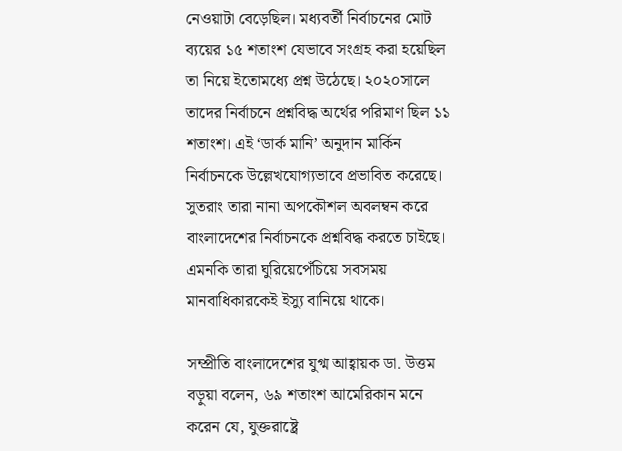নেওয়াটা বেড়েছিল। মধ্যবর্তী নির্বাচনের মোট ব্যয়ের ১৫ শতাংশ যেভাবে সংগ্রহ করা হয়েছিল তা নিয়ে ইতোমধ্যে প্রশ্ন উঠেছে। ২০২০সালে তাদের নির্বাচনে প্রশ্নবিদ্ধ অর্থের পরিমাণ ছিল ১১ শতাংশ। এই ‘ডার্ক মানি’ অনুদান মার্কিন নির্বাচনকে উল্লেখযোগ্যভাবে প্রভাবিত করেছে। সুতরাং তারা নানা অপকৌশল অবলম্বন করে বাংলাদেশের নির্বাচনকে প্রশ্নবিদ্ধ করতে চাইছে। এমনকি তারা ঘুরিয়েপেঁচিয়ে সবসময় মানবাধিকারকেই ইস্যু বানিয়ে থাকে।

সম্প্রীতি বাংলাদেশের যুগ্ম আহ্বায়ক ডা. উত্তম বড়ুয়া বলেন, ৬৯ শতাংশ আমেরিকান মনে করেন যে, যুক্তরাষ্ট্রে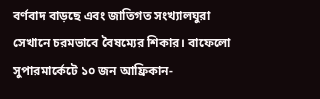বর্ণবাদ বাড়ছে এবং জাতিগত সংখ্যালঘুরা সেখানে চরমভাবে বৈষম্যের শিকার। বাফেলো সুপারমার্কেটে ১০ জন আফ্রিকান-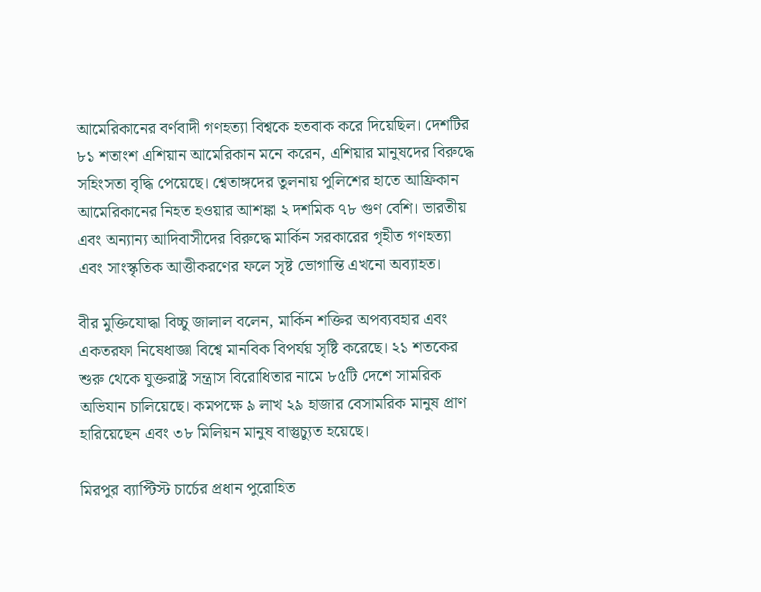আমেরিকানের বর্ণবাদী গণহত্যা বিশ্বকে হতবাক করে দিয়েছিল। দেশটির ৮১ শতাংশ এশিয়ান আমেরিকান মনে করেন, এশিয়ার মানুষদের বিরুদ্ধে সহিংসতা বৃদ্ধি পেয়েছে। শ্বেতাঙ্গদের তুলনায় পুলিশের হাতে আফ্রিকান আমেরিকানের নিহত হওয়ার আশঙ্কা ২ দশমিক ৭৮ গুণ বেশি। ভারতীয় এবং অন্যান্য আদিবাসীদের বিরুদ্ধে মার্কিন সরকারের গৃহীত গণহত্যা এবং সাংস্কৃতিক আত্তীকরণের ফলে সৃষ্ট ভোগান্তি এখনো অব্যাহত।

বীর মুক্তিযোদ্ধা বিচ্চু জালাল বলেন, মার্কিন শক্তির অপব্যবহার এবং একতরফা নিষেধাজ্ঞা বিশ্বে মানবিক বিপর্যয় সৃষ্টি করেছে। ২১ শতকের শুরু থেকে যুক্তরাষ্ট্র সন্ত্রাস বিরোধিতার নামে ৮৫টি দেশে সামরিক অভিযান চালিয়েছে। কমপক্ষে ৯ লাখ ২৯ হাজার বেসামরিক মানুষ প্রাণ হারিয়েছেন এবং ৩৮ মিলিয়ন মানুষ বাস্তুচ্যুত হয়েছে।

মিরপুর ব্যাপ্টিস্ট চার্চের প্রধান পুরোহিত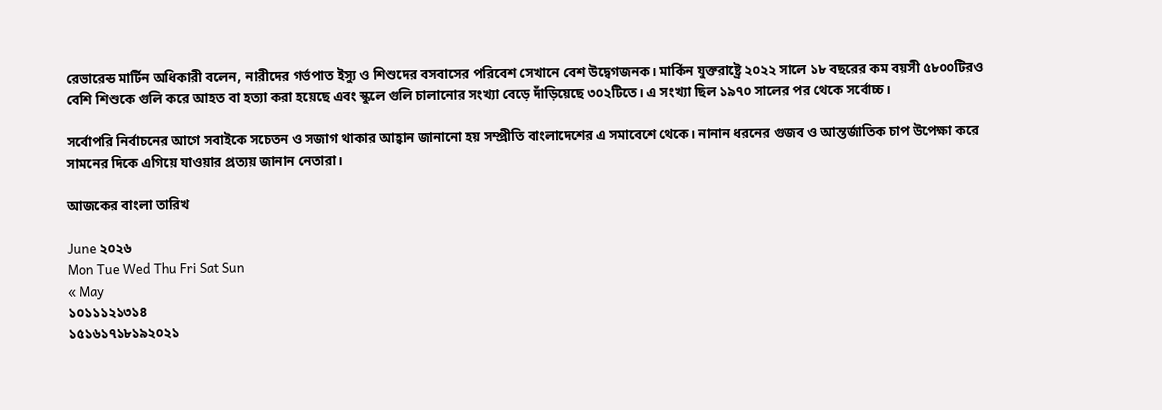রেভারেন্ড মার্টিন অধিকারী বলেন, নারীদের গর্ভপাত ইস্যু ও শিশুদের বসবাসের পরিবেশ সেখানে বেশ উদ্বেগজনক। মার্কিন যুক্তরাষ্ট্রে ২০২২ সালে ১৮ বছরের কম বয়সী ৫৮০০টিরও বেশি শিশুকে গুলি করে আহত বা হত্যা করা হয়েছে এবং স্কুলে গুলি চালানোর সংখ্যা বেড়ে দাঁড়িয়েছে ৩০২টিতে। এ সংখ্যা ছিল ১৯৭০ সালের পর থেকে সর্বোচ্চ।

সর্বোপরি নির্বাচনের আগে সবাইকে সচেতন ও সজাগ থাকার আহ্বান জানানো হয় সম্প্রীতি বাংলাদেশের এ সমাবেশে থেকে। নানান ধরনের গুজব ও আন্তর্জাতিক চাপ উপেক্ষা করে সামনের দিকে এগিয়ে যাওয়ার প্রত্যয় জানান নেতারা।

আজকের বাংলা তারিখ

June ২০২৬
Mon Tue Wed Thu Fri Sat Sun
« May
১০১১১২১৩১৪
১৫১৬১৭১৮১৯২০২১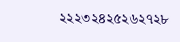২২২৩২৪২৫২৬২৭২৮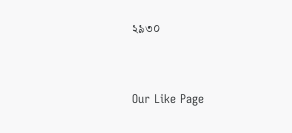২৯৩০


Our Like Page